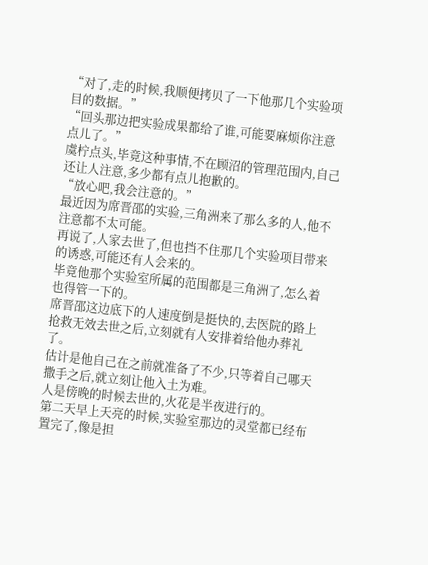“对了,走的时候,我顺便拷贝了一下他那几个实验项目的数据。”
“回头那边把实验成果都给了谁,可能要麻烦你注意点儿了。”
虞柠点头,毕竟这种事情,不在顾沼的管理范围内,自己还让人注意,多少都有点儿抱歉的。
“放心吧,我会注意的。”
最近因为席晋邵的实验,三角洲来了那么多的人,他不注意都不太可能。
再说了,人家去世了,但也挡不住那几个实验项目带来的诱惑,可能还有人会来的。
毕竟他那个实验室所属的范围都是三角洲了,怎么着也得管一下的。
席晋邵这边底下的人速度倒是挺快的,去医院的路上抢救无效去世之后,立刻就有人安排着给他办葬礼了。
估计是他自己在之前就准备了不少,只等着自己哪天撒手之后,就立刻让他入土为难。
人是傍晚的时候去世的,火花是半夜进行的。
第二天早上天亮的时候,实验室那边的灵堂都已经布置完了,像是担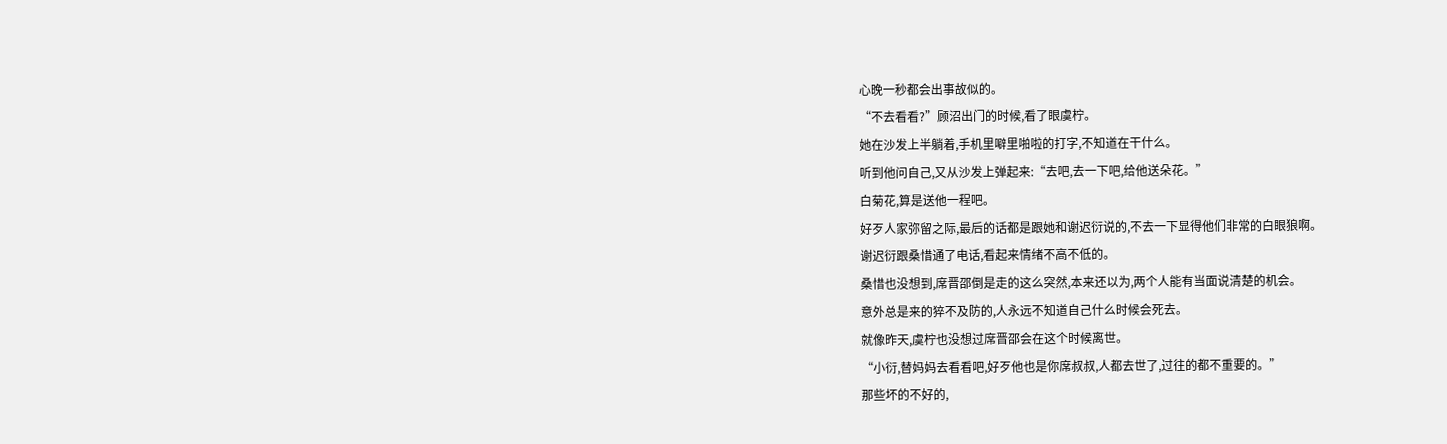心晚一秒都会出事故似的。
“不去看看?”顾沼出门的时候,看了眼虞柠。
她在沙发上半躺着,手机里噼里啪啦的打字,不知道在干什么。
听到他问自己,又从沙发上弹起来:“去吧,去一下吧,给他送朵花。”
白菊花,算是送他一程吧。
好歹人家弥留之际,最后的话都是跟她和谢迟衍说的,不去一下显得他们非常的白眼狼啊。
谢迟衍跟桑惜通了电话,看起来情绪不高不低的。
桑惜也没想到,席晋邵倒是走的这么突然,本来还以为,两个人能有当面说清楚的机会。
意外总是来的猝不及防的,人永远不知道自己什么时候会死去。
就像昨天,虞柠也没想过席晋邵会在这个时候离世。
“小衍,替妈妈去看看吧,好歹他也是你席叔叔,人都去世了,过往的都不重要的。”
那些坏的不好的,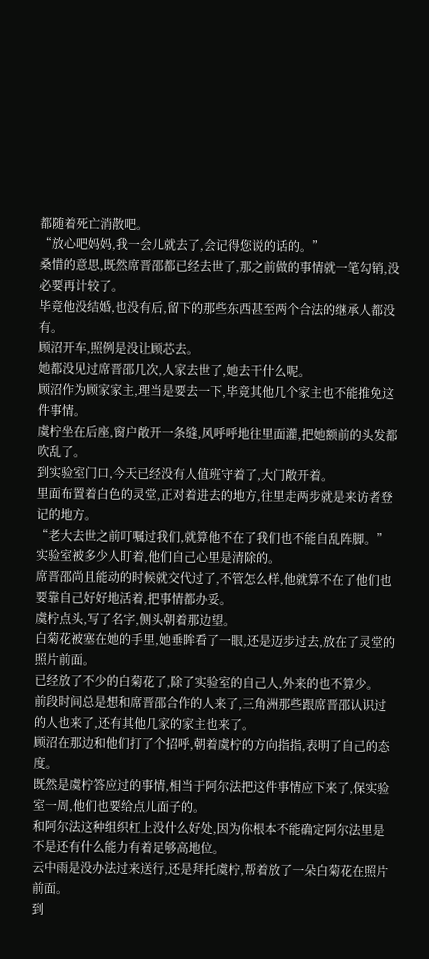都随着死亡消散吧。
“放心吧妈妈,我一会儿就去了,会记得您说的话的。”
桑惜的意思,既然席晋邵都已经去世了,那之前做的事情就一笔勾销,没必要再计较了。
毕竟他没结婚,也没有后,留下的那些东西甚至两个合法的继承人都没有。
顾沼开车,照例是没让顾芯去。
她都没见过席晋邵几次,人家去世了,她去干什么呢。
顾沼作为顾家家主,理当是要去一下,毕竟其他几个家主也不能推免这件事情。
虞柠坐在后座,窗户敞开一条缝,风呼呼地往里面灌,把她额前的头发都吹乱了。
到实验室门口,今天已经没有人值班守着了,大门敞开着。
里面布置着白色的灵堂,正对着进去的地方,往里走两步就是来访者登记的地方。
“老大去世之前叮嘱过我们,就算他不在了我们也不能自乱阵脚。”
实验室被多少人盯着,他们自己心里是清除的。
席晋邵尚且能动的时候就交代过了,不管怎么样,他就算不在了他们也要靠自己好好地活着,把事情都办妥。
虞柠点头,写了名字,侧头朝着那边望。
白菊花被塞在她的手里,她垂眸看了一眼,还是迈步过去,放在了灵堂的照片前面。
已经放了不少的白菊花了,除了实验室的自己人,外来的也不算少。
前段时间总是想和席晋邵合作的人来了,三角洲那些跟席晋邵认识过的人也来了,还有其他几家的家主也来了。
顾沼在那边和他们打了个招呼,朝着虞柠的方向指指,表明了自己的态度。
既然是虞柠答应过的事情,相当于阿尔法把这件事情应下来了,保实验室一周,他们也要给点儿面子的。
和阿尔法这种组织杠上没什么好处,因为你根本不能确定阿尔法里是不是还有什么能力有着足够高地位。
云中雨是没办法过来送行,还是拜托虞柠,帮着放了一朵白菊花在照片前面。
到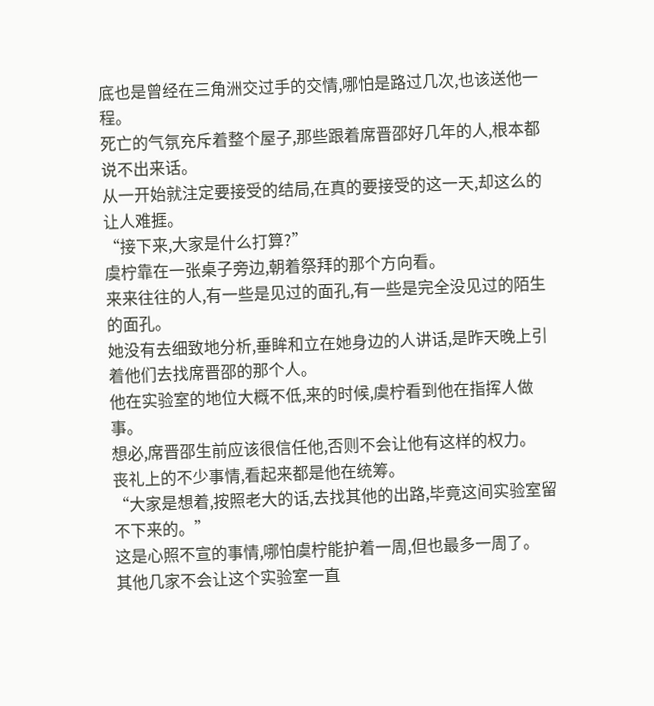底也是曾经在三角洲交过手的交情,哪怕是路过几次,也该送他一程。
死亡的气氛充斥着整个屋子,那些跟着席晋邵好几年的人,根本都说不出来话。
从一开始就注定要接受的结局,在真的要接受的这一天,却这么的让人难捱。
“接下来,大家是什么打算?”
虞柠靠在一张桌子旁边,朝着祭拜的那个方向看。
来来往往的人,有一些是见过的面孔,有一些是完全没见过的陌生的面孔。
她没有去细致地分析,垂眸和立在她身边的人讲话,是昨天晚上引着他们去找席晋邵的那个人。
他在实验室的地位大概不低,来的时候,虞柠看到他在指挥人做事。
想必,席晋邵生前应该很信任他,否则不会让他有这样的权力。
丧礼上的不少事情,看起来都是他在统筹。
“大家是想着,按照老大的话,去找其他的出路,毕竟这间实验室留不下来的。”
这是心照不宣的事情,哪怕虞柠能护着一周,但也最多一周了。
其他几家不会让这个实验室一直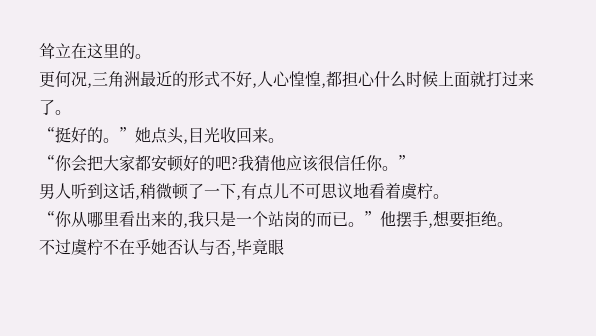耸立在这里的。
更何况,三角洲最近的形式不好,人心惶惶,都担心什么时候上面就打过来了。
“挺好的。”她点头,目光收回来。
“你会把大家都安顿好的吧?我猜他应该很信任你。”
男人听到这话,稍微顿了一下,有点儿不可思议地看着虞柠。
“你从哪里看出来的,我只是一个站岗的而已。”他摆手,想要拒绝。
不过虞柠不在乎她否认与否,毕竟眼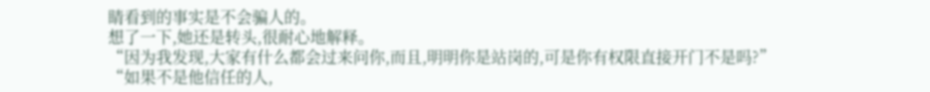睛看到的事实是不会骗人的。
想了一下,她还是转头,很耐心地解释。
“因为我发现,大家有什么都会过来问你,而且,明明你是站岗的,可是你有权限直接开门不是吗?”
“如果不是他信任的人,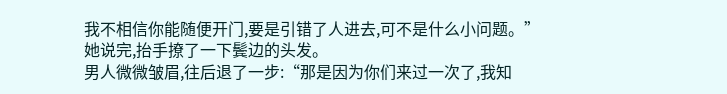我不相信你能随便开门,要是引错了人进去,可不是什么小问题。”
她说完,抬手撩了一下鬓边的头发。
男人微微皱眉,往后退了一步:“那是因为你们来过一次了,我知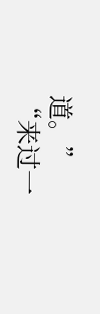道。”
“来过一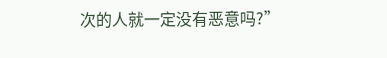次的人就一定没有恶意吗?”